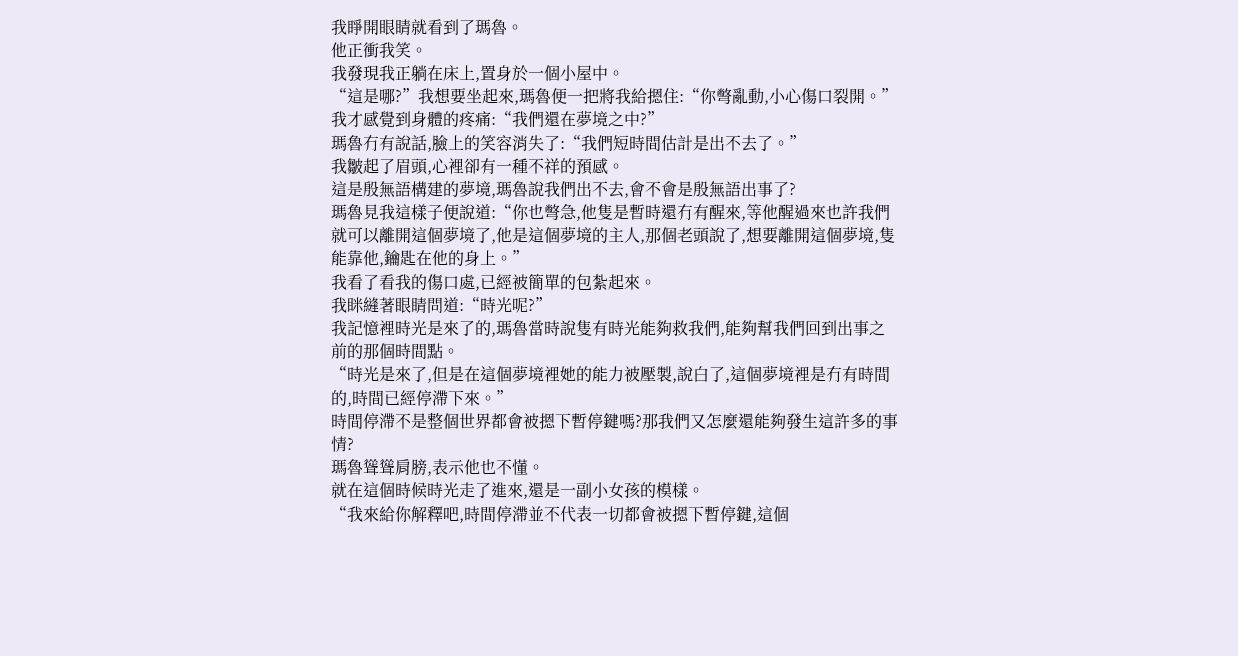我睜開眼睛就看到了瑪魯。
他正衝我笑。
我發現我正躺在床上,置身於一個小屋中。
“這是哪?”我想要坐起來,瑪魯便一把將我給摁住:“你彆亂動,小心傷口裂開。”
我才感覺到身體的疼痛:“我們還在夢境之中?”
瑪魯冇有說話,臉上的笑容消失了:“我們短時間估計是出不去了。”
我皺起了眉頭,心裡卻有一種不祥的預感。
這是殷無語構建的夢境,瑪魯說我們出不去,會不會是殷無語出事了?
瑪魯見我這樣子便說道:“你也彆急,他隻是暫時還冇有醒來,等他醒過來也許我們就可以離開這個夢境了,他是這個夢境的主人,那個老頭說了,想要離開這個夢境,隻能靠他,鑰匙在他的身上。”
我看了看我的傷口處,已經被簡單的包紮起來。
我眯縫著眼睛問道:“時光呢?”
我記憶裡時光是來了的,瑪魯當時說隻有時光能夠救我們,能夠幫我們回到出事之前的那個時間點。
“時光是來了,但是在這個夢境裡她的能力被壓製,說白了,這個夢境裡是冇有時間的,時間已經停滯下來。”
時間停滯不是整個世界都會被摁下暫停鍵嗎?那我們又怎麼還能夠發生這許多的事情?
瑪魯聳聳肩膀,表示他也不懂。
就在這個時候時光走了進來,還是一副小女孩的模樣。
“我來給你解釋吧,時間停滯並不代表一切都會被摁下暫停鍵,這個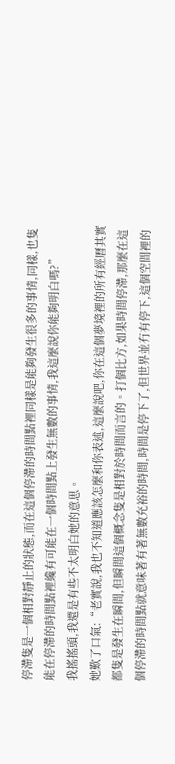停滯隻是一個相對靜止的狀態,而在這個停滯的時間點裡同樣是能夠發生很多的事情,同樣,也隻能在停滯的時間點裡纔有可能在一個時間點上發生無數的事情,我這麼說你能夠明白嗎?”
我搖搖頭,我還是有些不太明白她的意思。
她歎了口氣:“老實說,我也不知道應該怎麼和你表述,這麼說吧,你在這個夢境裡的所有經曆其實都隻是發生在瞬間,但瞬間這個概念隻是相對於時間而言的。打個比方,如果時間停滯,那麼在這個停滯的時間點就意味著有著無數充裕的時間,時間是停下了,但世界並冇有停下,這個空間裡的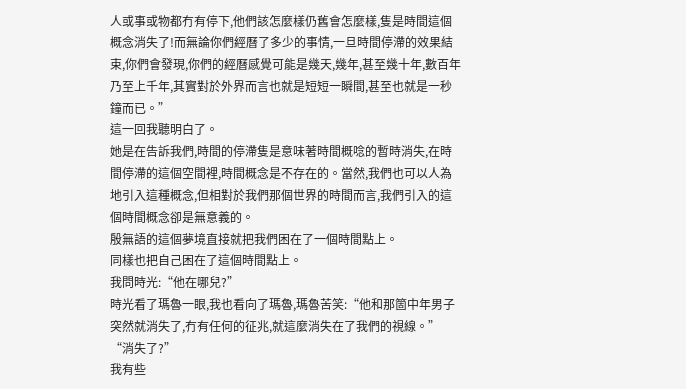人或事或物都冇有停下,他們該怎麼樣仍舊會怎麼樣,隻是時間這個概念消失了!而無論你們經曆了多少的事情,一旦時間停滯的效果結束,你們會發現,你們的經曆感覺可能是幾天,幾年,甚至幾十年,數百年乃至上千年,其實對於外界而言也就是短短一瞬間,甚至也就是一秒鐘而已。”
這一回我聽明白了。
她是在告訴我們,時間的停滯隻是意味著時間概唸的暫時消失,在時間停滯的這個空間裡,時間概念是不存在的。當然,我們也可以人為地引入這種概念,但相對於我們那個世界的時間而言,我們引入的這個時間概念卻是無意義的。
殷無語的這個夢境直接就把我們困在了一個時間點上。
同樣也把自己困在了這個時間點上。
我問時光:“他在哪兒?”
時光看了瑪魯一眼,我也看向了瑪魯,瑪魯苦笑:“他和那箇中年男子突然就消失了,冇有任何的征兆,就這麼消失在了我們的視線。”
“消失了?”
我有些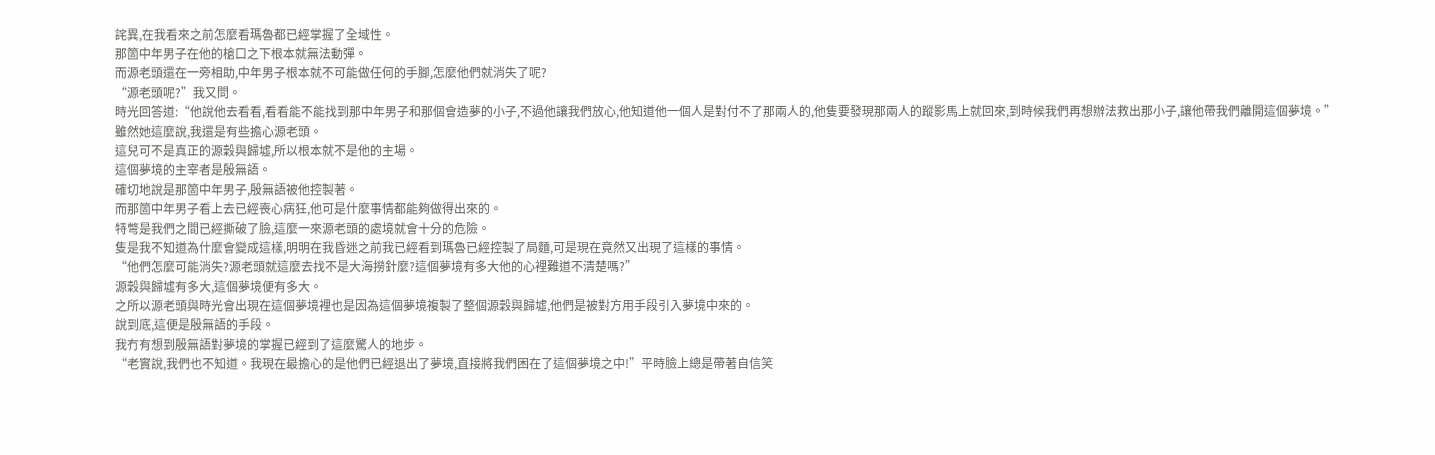詫異,在我看來之前怎麼看瑪魯都已經掌握了全域性。
那箇中年男子在他的槍口之下根本就無法動彈。
而源老頭還在一旁相助,中年男子根本就不可能做任何的手腳,怎麼他們就消失了呢?
“源老頭呢?”我又問。
時光回答道:“他說他去看看,看看能不能找到那中年男子和那個會造夢的小子,不過他讓我們放心,他知道他一個人是對付不了那兩人的,他隻要發現那兩人的蹤影馬上就回來,到時候我們再想辦法救出那小子,讓他帶我們離開這個夢境。”
雖然她這麼說,我還是有些擔心源老頭。
這兒可不是真正的源穀與歸墟,所以根本就不是他的主場。
這個夢境的主宰者是殷無語。
確切地說是那箇中年男子,殷無語被他控製著。
而那箇中年男子看上去已經喪心病狂,他可是什麼事情都能夠做得出來的。
特彆是我們之間已經撕破了臉,這麼一來源老頭的處境就會十分的危險。
隻是我不知道為什麼會變成這樣,明明在我昏迷之前我已經看到瑪魯已經控製了局麵,可是現在竟然又出現了這樣的事情。
“他們怎麼可能消失?源老頭就這麼去找不是大海撈針麼?這個夢境有多大他的心裡難道不清楚嗎?”
源穀與歸墟有多大,這個夢境便有多大。
之所以源老頭與時光會出現在這個夢境裡也是因為這個夢境複製了整個源穀與歸墟,他們是被對方用手段引入夢境中來的。
說到底,這便是殷無語的手段。
我冇有想到殷無語對夢境的掌握已經到了這麼驚人的地步。
“老實說,我們也不知道。我現在最擔心的是他們已經退出了夢境,直接將我們困在了這個夢境之中!”平時臉上總是帶著自信笑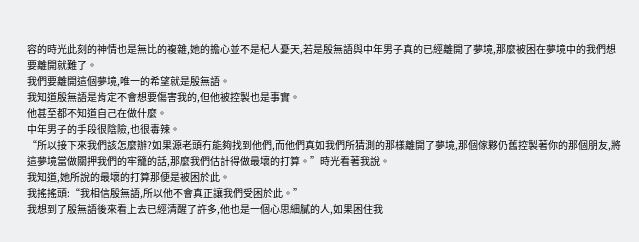容的時光此刻的神情也是無比的複雜,她的擔心並不是杞人憂天,若是殷無語與中年男子真的已經離開了夢境,那麼被困在夢境中的我們想要離開就難了。
我們要離開這個夢境,唯一的希望就是殷無語。
我知道殷無語是肯定不會想要傷害我的,但他被控製也是事實。
他甚至都不知道自己在做什麼。
中年男子的手段很陰險,也很毒辣。
“所以接下來我們該怎麼辦?如果源老頭冇能夠找到他們,而他們真如我們所猜測的那樣離開了夢境,那個傢夥仍舊控製著你的那個朋友,將這夢境當做關押我們的牢籠的話,那麼我們估計得做最壞的打算。”時光看著我說。
我知道,她所說的最壞的打算那便是被困於此。
我搖搖頭:“我相信殷無語,所以他不會真正讓我們受困於此。”
我想到了殷無語後來看上去已經清醒了許多,他也是一個心思細膩的人,如果困住我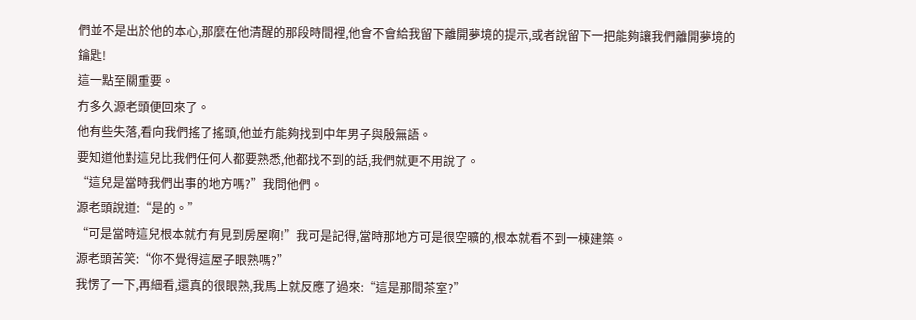們並不是出於他的本心,那麼在他清醒的那段時間裡,他會不會給我留下離開夢境的提示,或者說留下一把能夠讓我們離開夢境的鑰匙!
這一點至關重要。
冇多久源老頭便回來了。
他有些失落,看向我們搖了搖頭,他並冇能夠找到中年男子與殷無語。
要知道他對這兒比我們任何人都要熟悉,他都找不到的話,我們就更不用說了。
“這兒是當時我們出事的地方嗎?”我問他們。
源老頭說道:“是的。”
“可是當時這兒根本就冇有見到房屋啊!”我可是記得,當時那地方可是很空曠的,根本就看不到一棟建築。
源老頭苦笑:“你不覺得這屋子眼熟嗎?”
我愣了一下,再細看,還真的很眼熟,我馬上就反應了過來:“這是那間茶室?”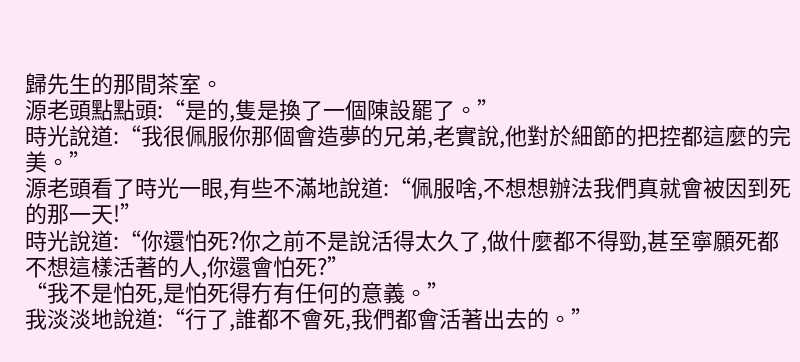歸先生的那間茶室。
源老頭點點頭:“是的,隻是換了一個陳設罷了。”
時光說道:“我很佩服你那個會造夢的兄弟,老實說,他對於細節的把控都這麼的完美。”
源老頭看了時光一眼,有些不滿地說道:“佩服啥,不想想辦法我們真就會被因到死的那一天!”
時光說道:“你還怕死?你之前不是說活得太久了,做什麼都不得勁,甚至寧願死都不想這樣活著的人,你還會怕死?”
“我不是怕死,是怕死得冇有任何的意義。”
我淡淡地說道:“行了,誰都不會死,我們都會活著出去的。”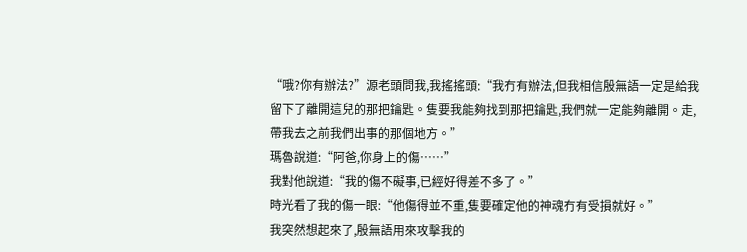“哦?你有辦法?”源老頭問我,我搖搖頭:“我冇有辦法,但我相信殷無語一定是給我留下了離開這兒的那把鑰匙。隻要我能夠找到那把鑰匙,我們就一定能夠離開。走,帶我去之前我們出事的那個地方。”
瑪魯說道:“阿爸,你身上的傷……”
我對他說道:“我的傷不礙事,已經好得差不多了。”
時光看了我的傷一眼:“他傷得並不重,隻要確定他的神魂冇有受損就好。”
我突然想起來了,殷無語用來攻擊我的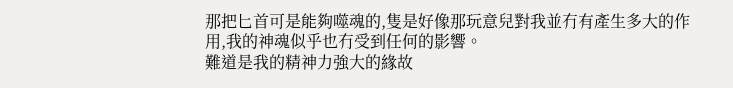那把匕首可是能夠噬魂的,隻是好像那玩意兒對我並冇有產生多大的作用,我的神魂似乎也冇受到任何的影響。
難道是我的精神力強大的緣故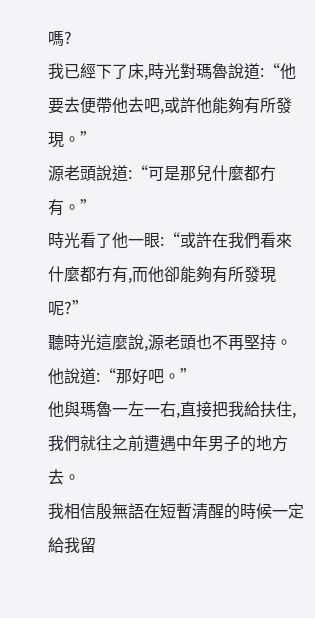嗎?
我已經下了床,時光對瑪魯說道:“他要去便帶他去吧,或許他能夠有所發現。”
源老頭說道:“可是那兒什麼都冇有。”
時光看了他一眼:“或許在我們看來什麼都冇有,而他卻能夠有所發現呢?”
聽時光這麼說,源老頭也不再堅持。
他說道:“那好吧。”
他與瑪魯一左一右,直接把我給扶住,我們就往之前遭遇中年男子的地方去。
我相信殷無語在短暫清醒的時候一定給我留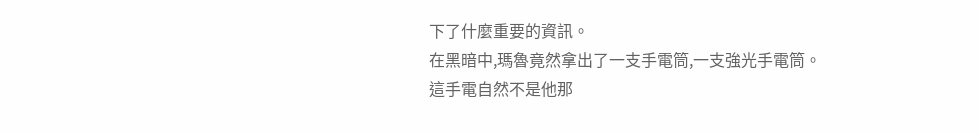下了什麼重要的資訊。
在黑暗中,瑪魯竟然拿出了一支手電筒,一支強光手電筒。
這手電自然不是他那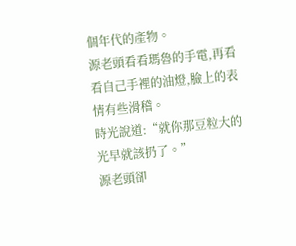個年代的產物。
源老頭看看瑪魯的手電,再看看自己手裡的油燈,臉上的表情有些滑稽。
時光說道:“就你那豆粒大的光早就該扔了。”
源老頭卻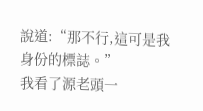說道:“那不行,這可是我身份的標誌。”
我看了源老頭一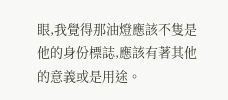眼,我覺得那油燈應該不隻是他的身份標誌,應該有著其他的意義或是用途。